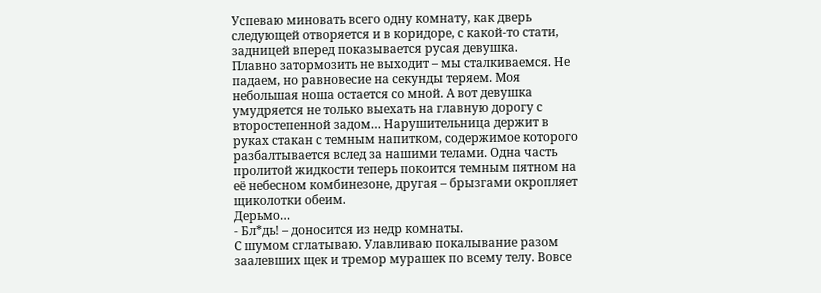Успеваю миновать всего одну комнату, как дверь следующей отворяется и в коридоре, с какой-то стати, задницей вперед показывается русая девушка.
Плавно затормозить не выходит – мы сталкиваемся. Не падаем, но равновесие на секунды теряем. Моя небольшая ноша остается со мной. А вот девушка умудряется не только выехать на главную дорогу с второстепенной задом… Нарушительница держит в руках стакан с темным напитком, содержимое которого разбалтывается вслед за нашими телами. Одна часть пролитой жидкости теперь покоится темным пятном на её небесном комбинезоне, другая – брызгами окропляет щиколотки обеим.
Дерьмо…
- Бл*дь! – доносится из недр комнаты.
С шумом сглатываю. Улавливаю покалывание разом заалевших щек и тремор мурашек по всему телу. Вовсе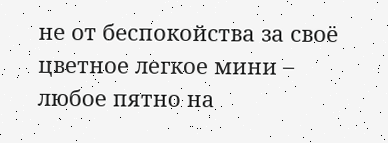не от беспокойства за своё цветное легкое мини – любое пятно на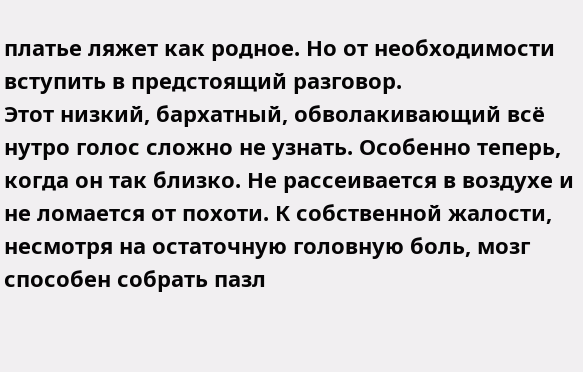платье ляжет как родное. Но от необходимости вступить в предстоящий разговор.
Этот низкий, бархатный, обволакивающий всё нутро голос сложно не узнать. Особенно теперь, когда он так близко. Не рассеивается в воздухе и не ломается от похоти. К собственной жалости, несмотря на остаточную головную боль, мозг способен собрать пазл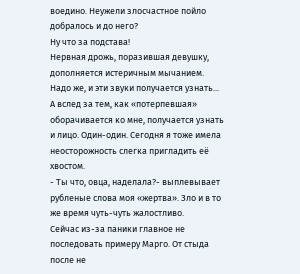воедино. Неужели злосчастное пойло добралось и до него?
Ну что за подстава!
Нервная дрожь, поразившая девушку, дополняется истеричным мычанием. Надо же, и эти звуки получается узнать... А вслед за тем, как «потерпевшая» оборачивается ко мне, получается узнать и лицо. Один-один. Сегодня я тоже имела неосторожность слегка пригладить её хвостом.
- Ты что, овца, наделала?- выплевывает рубленые слова моя «жертва». Зло и в то же время чуть-чуть жалостливо.
Сейчас из-за паники главное не последовать примеру Марго. От стыда после не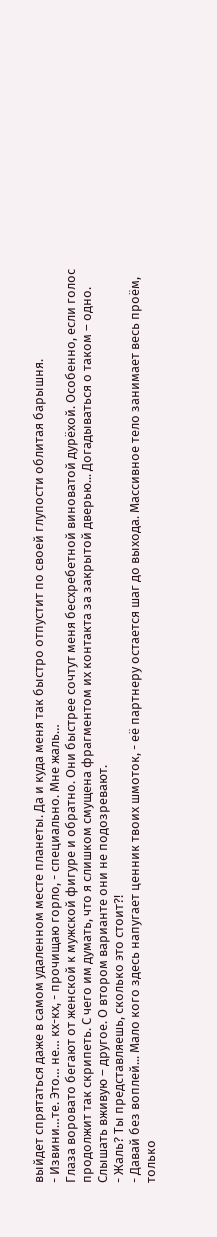выйдет спрятаться даже в самом удаленном месте планеты. Да и куда меня так быстро отпустит по своей глупости облитая барышня.
- Извини…те. Это… не… кх-кх, - прочищаю горло, - специально. Мне жаль…
Глаза воровато бегают от женской к мужской фигуре и обратно. Они быстрее сочтут меня бесхребетной виноватой дурёхой. Особенно, если голос продолжит так скрипеть. С чего им думать, что я слишком смущена фрагментом их контакта за закрытой дверью... Догадываться о таком – одно. Слышать вживую – другое. О втором варианте они не подозревают.
- Жаль? Ты представляешь, сколько это стоит?!
- Давай без воплей... Мало кого здесь напугает ценник твоих шмоток, - её партнеру остается шаг до выхода. Массивное тело занимает весь проём, только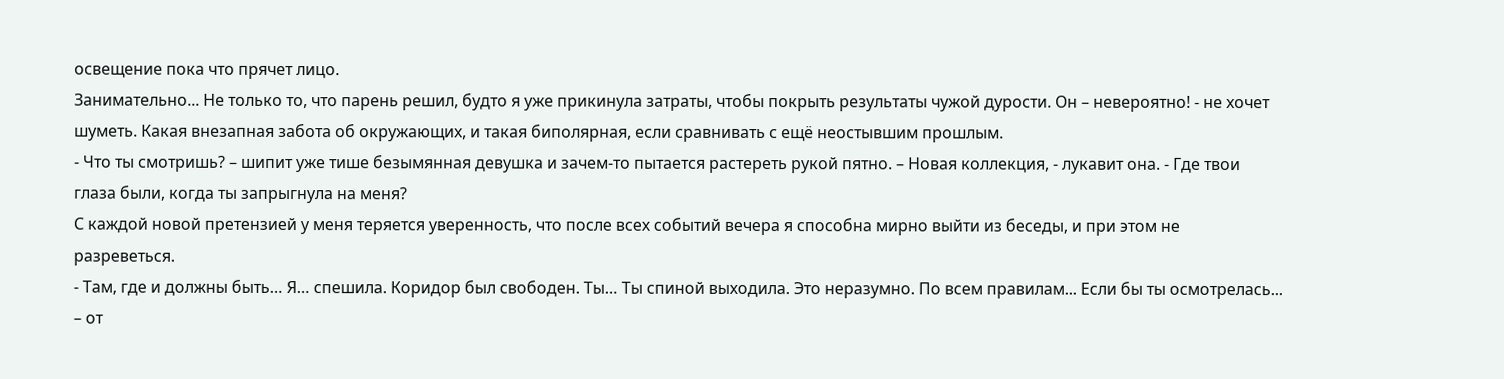освещение пока что прячет лицо.
Занимательно... Не только то, что парень решил, будто я уже прикинула затраты, чтобы покрыть результаты чужой дурости. Он – невероятно! - не хочет шуметь. Какая внезапная забота об окружающих, и такая биполярная, если сравнивать с ещё неостывшим прошлым.
- Что ты смотришь? – шипит уже тише безымянная девушка и зачем-то пытается растереть рукой пятно. – Новая коллекция, - лукавит она. - Где твои глаза были, когда ты запрыгнула на меня?
С каждой новой претензией у меня теряется уверенность, что после всех событий вечера я способна мирно выйти из беседы, и при этом не разреветься.
- Там, где и должны быть… Я… спешила. Коридор был свободен. Ты… Ты спиной выходила. Это неразумно. По всем правилам... Если бы ты осмотрелась... – от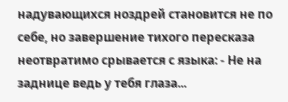надувающихся ноздрей становится не по себе, но завершение тихого пересказа неотвратимо срывается с языка: - Не на заднице ведь у тебя глаза...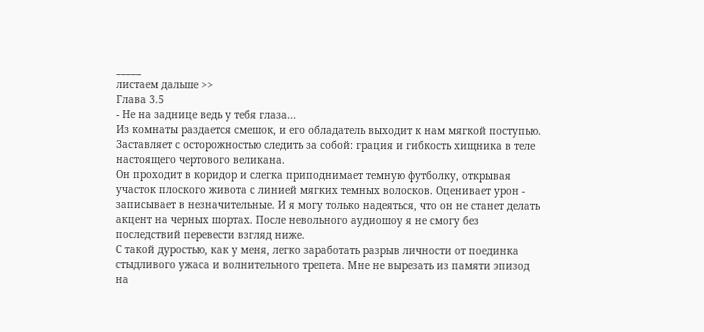_____
листаем дальше >>
Глава 3.5
- Не на заднице ведь у тебя глаза...
Из комнаты раздается смешок, и его обладатель выходит к нам мягкой поступью. Заставляет с осторожностью следить за собой: грация и гибкость хищника в теле настоящего чертового великана.
Он проходит в коридор и слегка приподнимает темную футболку, открывая участок плоского живота с линией мягких темных волосков. Оценивает урон - записывает в незначительные. И я могу только надеяться, что он не станет делать акцент на черных шортах. После невольного аудиошоу я не смогу без последствий перевести взгляд ниже.
С такой дуростью, как у меня, легко заработать разрыв личности от поединка стыдливого ужаса и волнительного трепета. Мне не вырезать из памяти эпизод на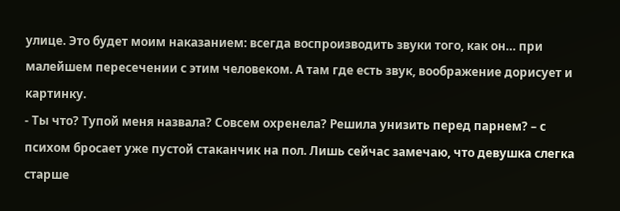улице. Это будет моим наказанием: всегда воспроизводить звуки того, как он… при малейшем пересечении с этим человеком. А там где есть звук, воображение дорисует и картинку.
- Ты что? Тупой меня назвала? Совсем охренела? Решила унизить перед парнем? – с психом бросает уже пустой стаканчик на пол. Лишь сейчас замечаю, что девушка слегка старше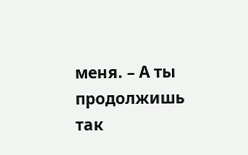меня. – А ты продолжишь так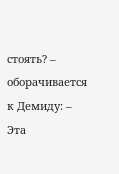стоять? – оборачивается к Демиду: – Эта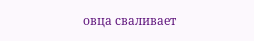овца сваливает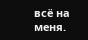всё на меня.